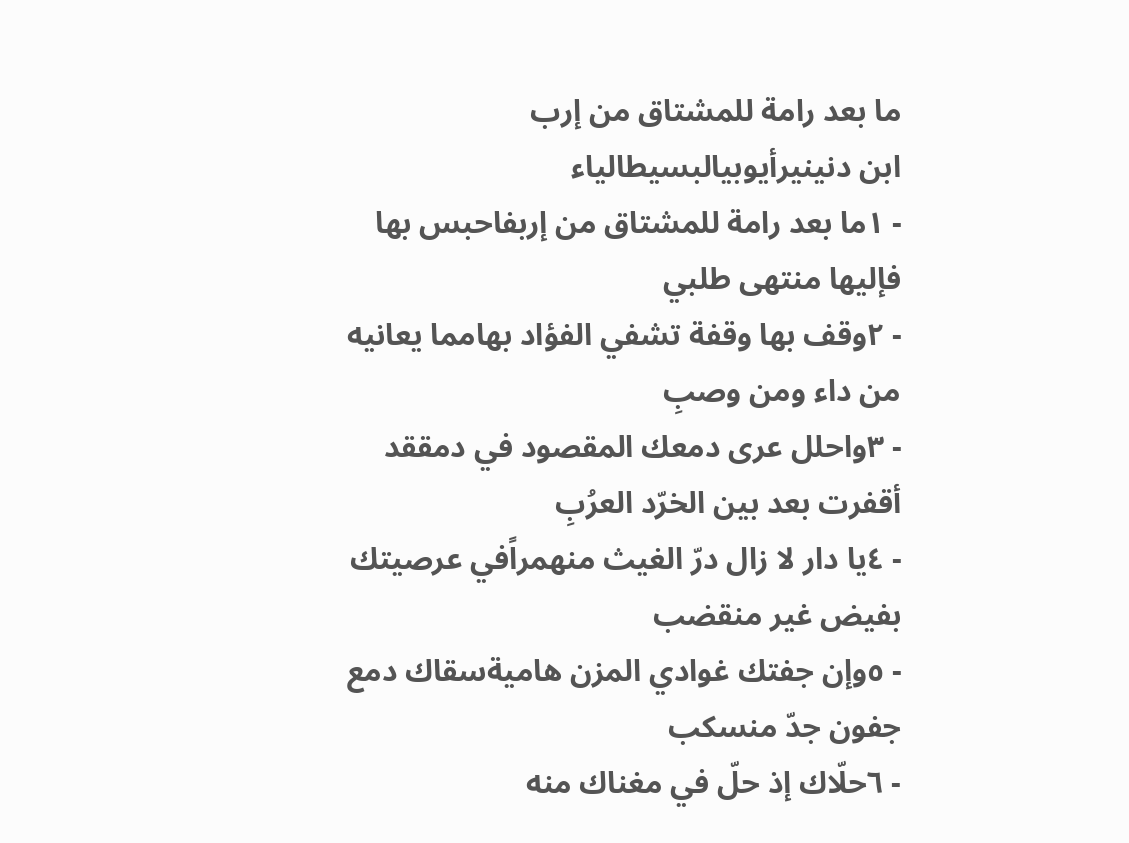ما بعد رامة للمشتاق من إرب
ابن دنينيرأيوبيالبسيطالياء
- ١ما بعد رامة للمشتاق من إربفاحبس بها فإليها منتهى طلبي
- ٢وقف بها وقفة تشفي الفؤاد بهامما يعانيه من داء ومن وصبِ
- ٣واحلل عرى دمعك المقصود في دمققد أقفرت بعد بين الخرّد العرُبِ
- ٤يا دار لا زال درّ الغيث منهمراًفي عرصيتك بفيض غير منقضب
- ٥وإن جفتك غوادي المزن هاميةسقاك دمع جفون جدّ منسكب
- ٦حلّاك إذ حلّ في مغناك منه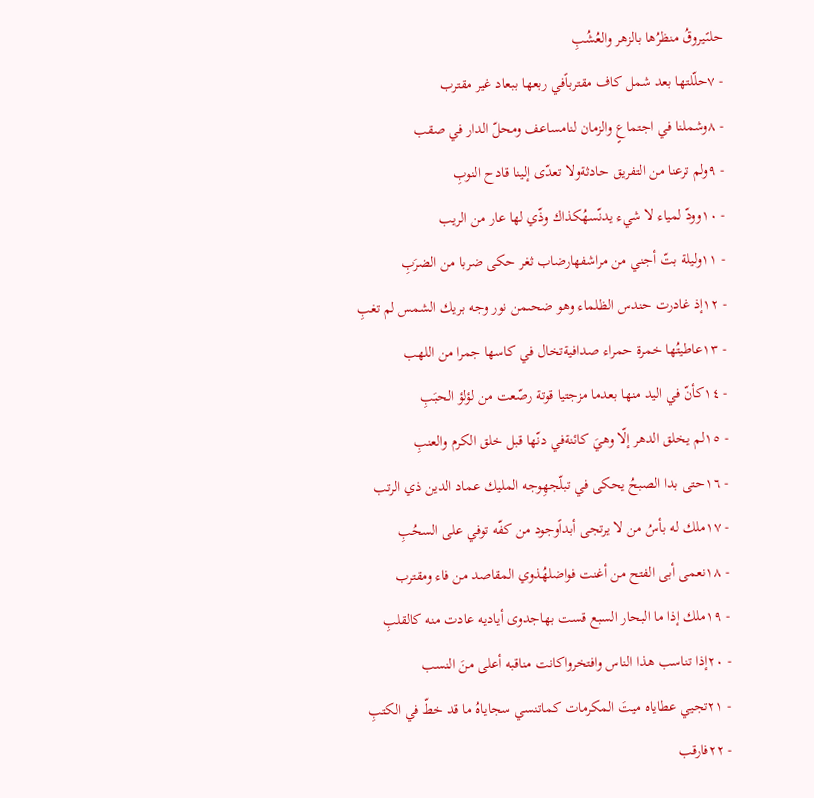حلىًيروقُ منظرُها بالزهر والعُشُبِ
- ٧حلّلتها بعد شمل كاف مقترباًفي ربعها ببعاد غير مقترب
- ٨وشملنا في اجتماعٍ والزمان لنامساعف ومحلّ الدار في صقب
- ٩ولم ترعنا من التفريق حادثةولا تعدّى إلينا قادح النوبِ
- ١٠وودّ لمياء لا شيء يدنّسهُكذاك وذّي لها عار من الريب
- ١١وليلة بتّ أجني من مراشفهارضاب ثغر حكى ضربا من الضرَبِ
- ١٢إذ غادرت حندس الظلماء وهو ضحىمن نور وجه بريك الشمس لم تغبِ
- ١٣عاطيتُها خمرة حمراء صدافيةتخال في كاسها جمرا من اللهب
- ١٤كأنّ في اليد منها بعدما مزجتيا قوتة رصّعت من لؤلؤ الحبَبِ
- ١٥لم يخلق الدهر إلّا وهيَ كائنةفي دنّها قبل خلق الكرم والعنبِ
- ١٦حتى بدا الصبحُ يحكى في تبلّجهِوجه المليك عماد الدين ذي الرتب
- ١٧ملك له بأسُ من لا يرتجى أبداًوجود من كفّه توفي على السحُبِ
- ١٨نعمى أبى الفتح من أغنت فواضلهُذوي المقاصد من فاء ومقترب
- ١٩ملك إذا ما البحار السبع قست بهاجدوى أياديه عادت منه كالقلبِ
- ٢٠إذا تناسب هذا الناس وافتخرواكانت مناقبه أعلى منَ النسب
- ٢١تجيي عطاياه ميتَ المكرمات كماتنسي سجاياهُ ما قد خطّ في الكتبِ
- ٢٢فارقب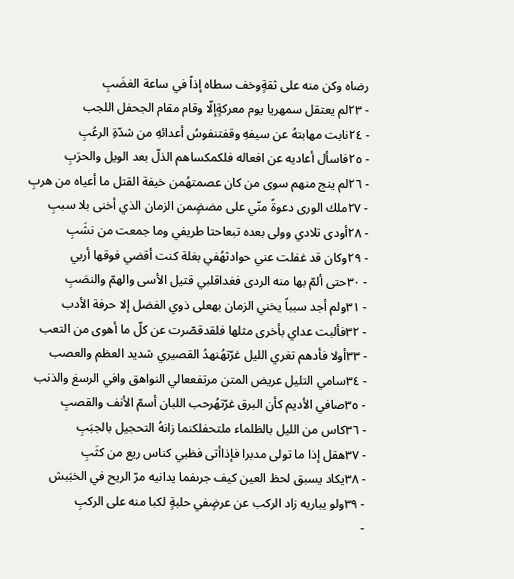رضاه وكن منه على ثقةٍوخف سطاه إذاً في ساعة الغضَبِ
- ٢٣لم يعتقل سمهريا يوم معركةٍإلّا وقام مقام الجحفل اللجب
- ٢٤نابت مهابتهُ عن سيفهِ وقفتنفوسُ أعدائهِ من شدّةِ الرعُبِ
- ٢٥فاسأل أعاديه عن افعاله فلكمكساهم الذلّ بعد الويل والحرَبِ
- ٢٦لم ينج منهم سوى من كان عصمتهُمن خيفة القتل ما أعياه من هربِ
- ٢٧ملك الورى دعوةً منّي على مضضٍمن الزمان الذي أخنى بلا سببِ
- ٢٨أودى تلادي وولى بعده تبعاحتا طريفي وما جمعت من نشَبِ
- ٢٩وكان قد غفلت عني حوادثهُفي بغلة كنت أقضي فوقها أربي
- ٣٠حتى ألمّ بها منه الردى فغداقلبي قتيل الأسى والهمّ والنصَبِ
- ٣١ولم أجد سبباً يخني الزمان بهعلى ذوي الفضل إلا حرفة الأدب
- ٣٢فألبت عداي بأخرى مثلها فلقدقصّرت عن كلّ ما أهوى من التعب
- ٣٣أولا فأدهم تغري الليل غرّتهُنهدُ القصيري شديد العظم والعصب
- ٣٤سامي التليل عريض المتن مرتفععالي النواهق وافي الرسغ والذنب
- ٣٥صافي الأديم كأن البرق غرّتهُرحب اللبان أسمّ الأنف والقصبِ
- ٣٦كاس من الليل بالظلماء ملتحفلكنما زانهُ التحجيل بالجبَبِ
- ٣٧هقل إذا ما تولى مدبرا فإذاأتى فظبي كناس ريع من كثَبِ
- ٣٨يكاد يسبق لحظ العين كيف جرىفما يدانيه مرّ الريح في الخبَبش
- ٣٩ولو يباريه زاد الركب عن عرضٍفي حلبةٍ لكبا منه على الركبِ
-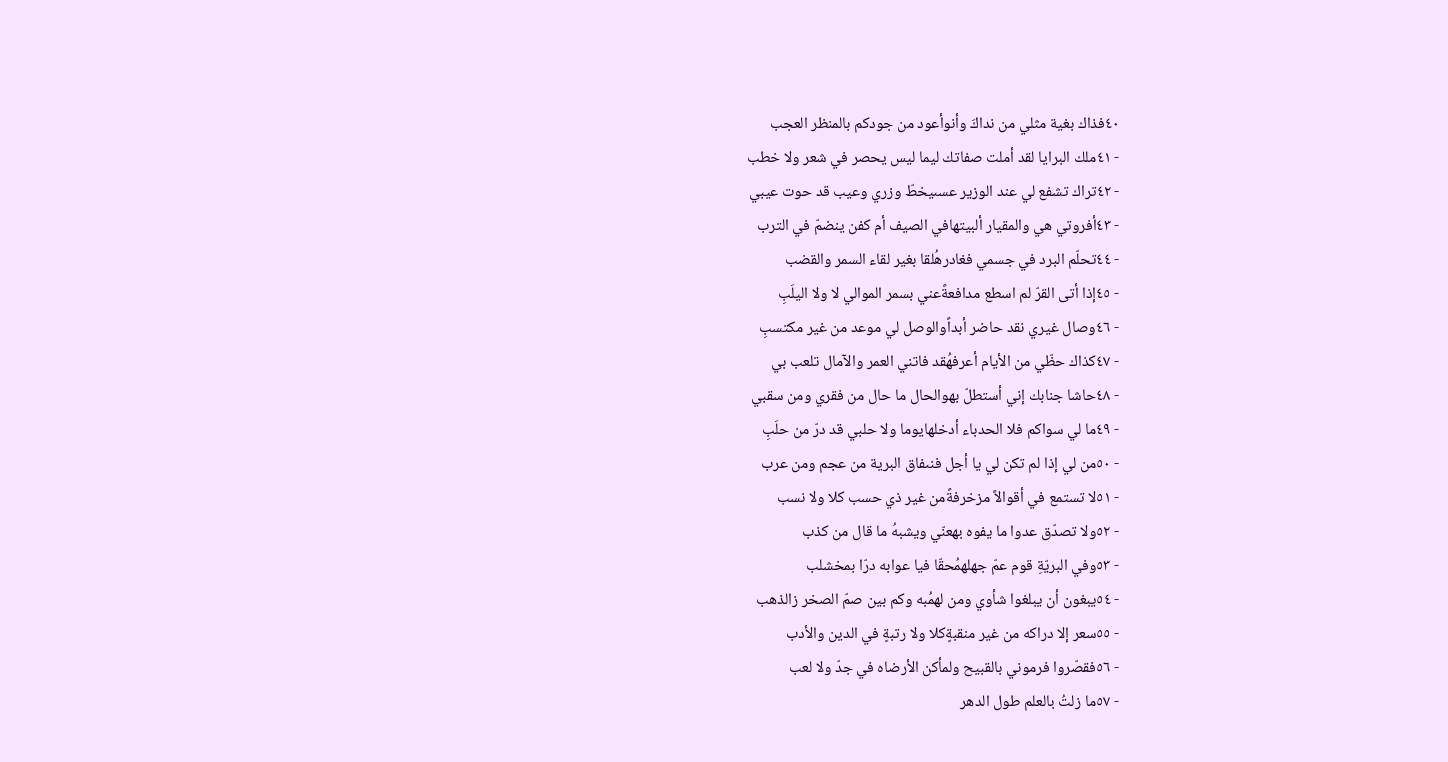٤٠فذاك بغية مثلي من نداكَ وأنوأعود من جودكم بالمنظر العجب
- ٤١ملك البرايا لقد أملت صفاتك ليما ليس يحصر في شعر ولا خطب
- ٤٢تراك تشفع لي عند الوزير عسىيخطّ وزري وعيب قد حوت عيبي
- ٤٣أفروتي هي والمقيار ألبيتهافي الصيف أم كفن ينضمّ في الترب
- ٤٤تحلّم البرد في جسمي فغادرهُلقا بغير لقاء السمر والقضب
- ٤٥إذا أتى القرّ لم اسطع مدافعةًعني بسمر الموالي لا ولا اليلَبِ
- ٤٦وصال غيري نقد حاضر أبداًوالوصل لي موعد من غير مكتسبِ
- ٤٧كذاك حظّي من الأيام أعرفهُقد فاتني العمر والآمال تلعب بي
- ٤٨حاشا جنابك إني أستطلّ بهوالحال ما حال من فقري ومن سقبي
- ٤٩ما لي سواكم فلا الحدباء أدخلهايوما ولا حلبي قد درّ من حلَبِ
- ٥٠من لي إذا لم تكن لي يا أجل فنىفاق البرية من عجم ومن عرب
- ٥١لا تستمع في أقوالاً مزخرفةًمن غير ذي حسب كلا ولا نسب
- ٥٢ولا تصدّق عدوا ما يفوه بهعنّي ويشبهُ ما قال من كذب
- ٥٣وفي البريّةِ قوم عمّ جهلهمُحقّا فيا عوابه درّا بمخشلب
- ٥٤يبغون أن يبلغوا شأوي ومن لهمُبه وكم بين صمّ الصخر زالذهب
- ٥٥سعر إلا دراكه من غير منقبةٍكلا ولا رتبةٍ في الدين والأدب
- ٥٦فقصّروا فرموني بالقبيح ولمأكن الأرضاه في جدّ ولا لعب
- ٥٧ما زلتُ بالعلم طول الدهر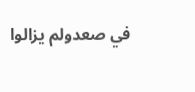في صعدولم يزالوا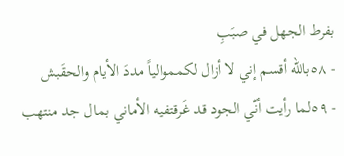بفرط الجهل في صبَبِ
- ٥٨باللّه أقسم إني لا أزال لكمموالياً مددَ الأيام والحقَبش
- ٥٩لما رأيت أنّي الجود قد غَرقتفيه الأماني بمال جد منتهب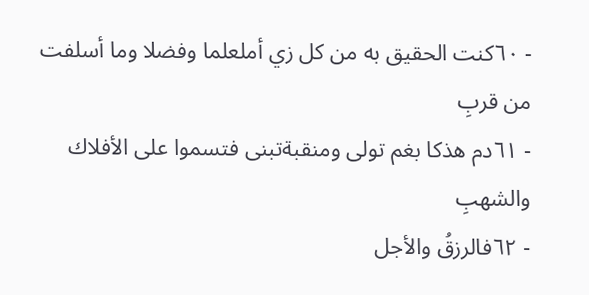- ٦٠كنت الحقيق به من كل زي أملعلما وفضلا وما أسلفت من قربِ
- ٦١دم هذكا بغم تولى ومنقبةتبنى فتسموا على الأفلاك والشهبِ
- ٦٢فالرزقُ والأجل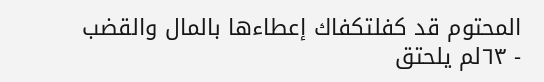المحتوم قد كفلتكفاك إعطاءها بالمال والقضب
- ٦٣لم يلحتق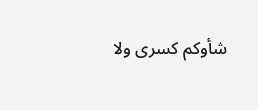شأوكم كسرى ولا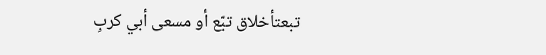تبعتأخلاق تبّع أو مسعى أبي كربِ